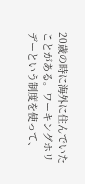20歳の時に海外に住んでいたことがある。ワーキングホリデーという制度を使って、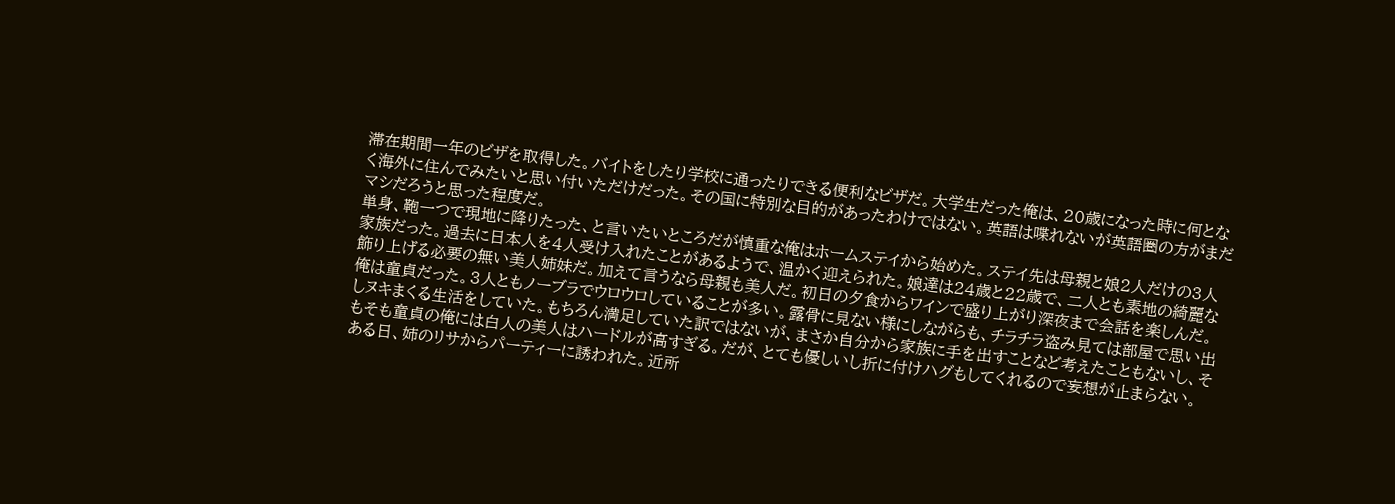滞在期間一年のビザを取得した。バイトをしたり学校に通ったりできる便利なビザだ。大学生だった俺は、20歳になった時に何となく海外に住んでみたいと思い付いただけだった。その国に特別な目的があったわけではない。英語は喋れないが英語圏の方がまだマシだろうと思った程度だ。
単身、鞄一つで現地に降りたった、と言いたいところだが慎重な俺はホームステイから始めた。ステイ先は母親と娘2人だけの3人家族だった。過去に日本人を4人受け入れたことがあるようで、温かく迎えられた。娘達は24歳と22歳で、二人とも素地の綺麗な飾り上げる必要の無い美人姉妹だ。加えて言うなら母親も美人だ。初日の夕食からワインで盛り上がり深夜まで会話を楽しんだ。
俺は童貞だった。3人ともノーブラでウロウロしていることが多い。露骨に見ない様にしながらも、チラチラ盗み見ては部屋で思い出しヌキまくる生活をしていた。もちろん満足していた訳ではないが、まさか自分から家族に手を出すことなど考えたこともないし、そもそも童貞の俺には白人の美人はハードルが高すぎる。だが、とても優しいし折に付けハグもしてくれるので妄想が止まらない。
ある日、姉のリサからパーティーに誘われた。近所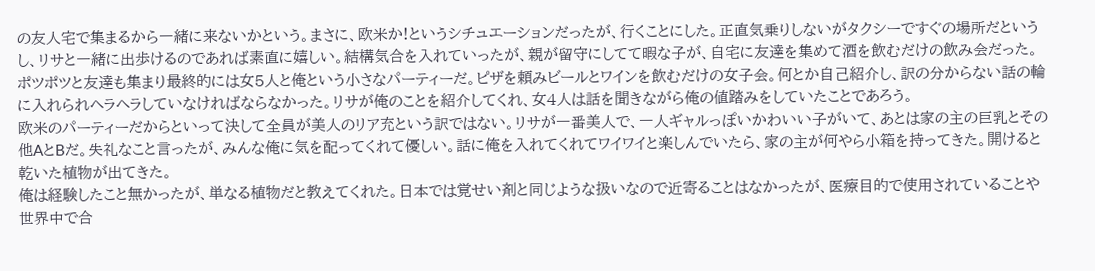の友人宅で集まるから一緒に来ないかという。まさに、欧米か!というシチュエーションだったが、行くことにした。正直気乗りしないがタクシーですぐの場所だというし、リサと一緒に出歩けるのであれば素直に嬉しい。結構気合を入れていったが、親が留守にしてて暇な子が、自宅に友達を集めて酒を飲むだけの飲み会だった。
ポツポツと友達も集まり最終的には女5人と俺という小さなパーティーだ。ピザを頼みビールとワインを飲むだけの女子会。何とか自己紹介し、訳の分からない話の輪に入れられヘラヘラしていなければならなかった。リサが俺のことを紹介してくれ、女4人は話を聞きながら俺の値踏みをしていたことであろう。
欧米のパーティーだからといって決して全員が美人のリア充という訳ではない。リサが一番美人で、一人ギャルっぽいかわいい子がいて、あとは家の主の巨乳とその他AとBだ。失礼なこと言ったが、みんな俺に気を配ってくれて優しい。話に俺を入れてくれてワイワイと楽しんでいたら、家の主が何やら小箱を持ってきた。開けると乾いた植物が出てきた。
俺は経験したこと無かったが、単なる植物だと教えてくれた。日本では覚せい剤と同じような扱いなので近寄ることはなかったが、医療目的で使用されていることや世界中で合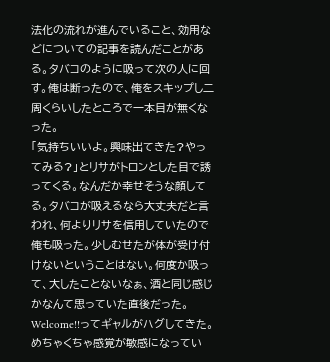法化の流れが進んでいること、効用などについての記事を読んだことがある。タバコのように吸って次の人に回す。俺は断ったので、俺をスキップし二周くらいしたところで一本目が無くなった。
「気持ちいいよ。興味出てきた?やってみる?」とリサがトロンとした目で誘ってくる。なんだか幸せそうな顔してる。タバコが吸えるなら大丈夫だと言われ、何よりリサを信用していたので俺も吸った。少しむせたが体が受け付けないということはない。何度か吸って、大したことないなぁ、酒と同じ感じかなんて思っていた直後だった。
Welcome!!ってギャルがハグしてきた。めちゃくちゃ感覚が敏感になってい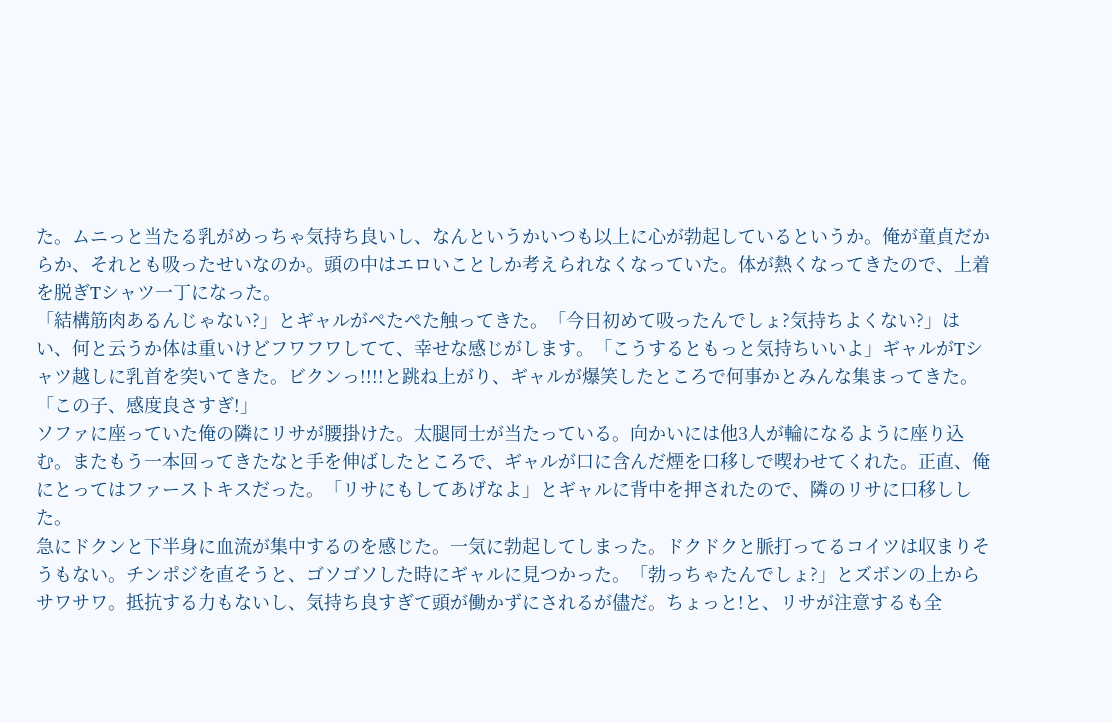た。ムニっと当たる乳がめっちゃ気持ち良いし、なんというかいつも以上に心が勃起しているというか。俺が童貞だからか、それとも吸ったせいなのか。頭の中はエロいことしか考えられなくなっていた。体が熱くなってきたので、上着を脱ぎTシャツ一丁になった。
「結構筋肉あるんじゃない?」とギャルがぺたぺた触ってきた。「今日初めて吸ったんでしょ?気持ちよくない?」はい、何と云うか体は重いけどフワフワしてて、幸せな感じがします。「こうするともっと気持ちいいよ」ギャルがTシャツ越しに乳首を突いてきた。ビクンっ!!!!と跳ね上がり、ギャルが爆笑したところで何事かとみんな集まってきた。「この子、感度良さすぎ!」
ソファに座っていた俺の隣にリサが腰掛けた。太腿同士が当たっている。向かいには他3人が輪になるように座り込む。またもう一本回ってきたなと手を伸ばしたところで、ギャルが口に含んだ煙を口移しで喫わせてくれた。正直、俺にとってはファーストキスだった。「リサにもしてあげなよ」とギャルに背中を押されたので、隣のリサに口移しした。
急にドクンと下半身に血流が集中するのを感じた。一気に勃起してしまった。ドクドクと脈打ってるコイツは収まりそうもない。チンポジを直そうと、ゴソゴソした時にギャルに見つかった。「勃っちゃたんでしょ?」とズボンの上からサワサワ。抵抗する力もないし、気持ち良すぎて頭が働かずにされるが儘だ。ちょっと!と、リサが注意するも全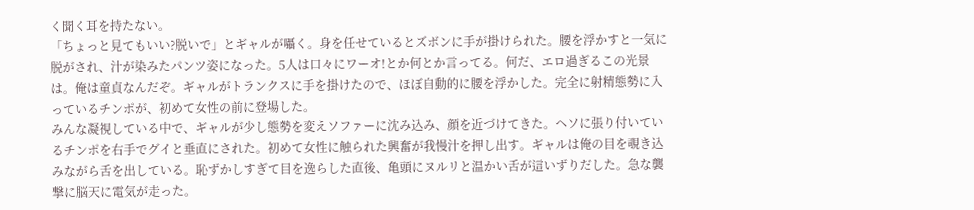く聞く耳を持たない。
「ちょっと見てもいい?脱いで」とギャルが囁く。身を任せているとズボンに手が掛けられた。腰を浮かすと一気に脱がされ、汁が染みたパンツ姿になった。5人は口々にワーオ!とか何とか言ってる。何だ、エロ過ぎるこの光景は。俺は童貞なんだぞ。ギャルがトランクスに手を掛けたので、ほぼ自動的に腰を浮かした。完全に射精態勢に入っているチンポが、初めて女性の前に登場した。
みんな凝視している中で、ギャルが少し態勢を変えソファーに沈み込み、顔を近づけてきた。ヘソに張り付いているチンポを右手でグイと垂直にされた。初めて女性に触られた興奮が我慢汁を押し出す。ギャルは俺の目を覗き込みながら舌を出している。恥ずかしすぎて目を逸らした直後、亀頭にヌルリと温かい舌が這いずりだした。急な襲撃に脳天に電気が走った。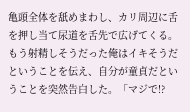亀頭全体を舐めまわし、カリ周辺に舌を押し当て尿道を舌先で広げてくる。もう射精しそうだった俺はイキそうだということを伝え、自分が童貞だということを突然告白した。「マジで!?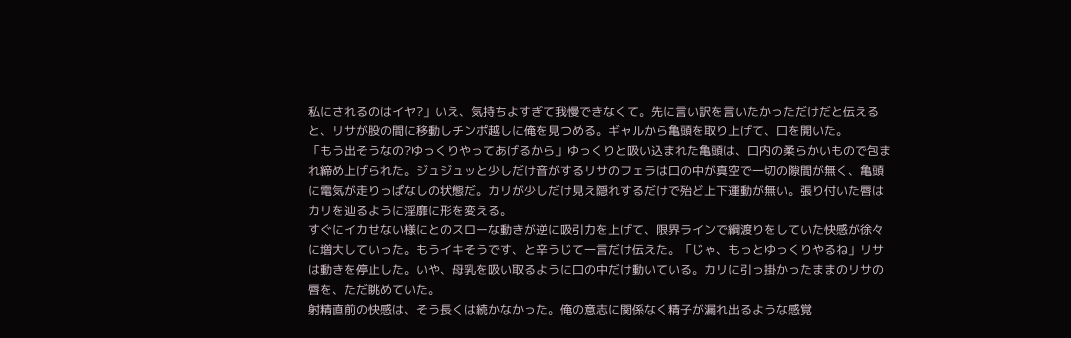私にされるのはイヤ?」いえ、気持ちよすぎて我慢できなくて。先に言い訳を言いたかっただけだと伝えると、リサが股の間に移動しチンポ越しに俺を見つめる。ギャルから亀頭を取り上げて、口を開いた。
「もう出そうなの?ゆっくりやってあげるから」ゆっくりと吸い込まれた亀頭は、口内の柔らかいもので包まれ締め上げられた。ジュジュッと少しだけ音がするリサのフェラは口の中が真空で一切の隙間が無く、亀頭に電気が走りっぱなしの状態だ。カリが少しだけ見え隠れするだけで殆ど上下運動が無い。張り付いた唇はカリを辿るように淫靡に形を変える。
すぐにイカせない様にとのスローな動きが逆に吸引力を上げて、限界ラインで綱渡りをしていた快感が徐々に増大していった。もうイキそうです、と辛うじて一言だけ伝えた。「じゃ、もっとゆっくりやるね」リサは動きを停止した。いや、母乳を吸い取るように口の中だけ動いている。カリに引っ掛かったままのリサの唇を、ただ眺めていた。
射精直前の快感は、そう長くは続かなかった。俺の意志に関係なく精子が漏れ出るような感覚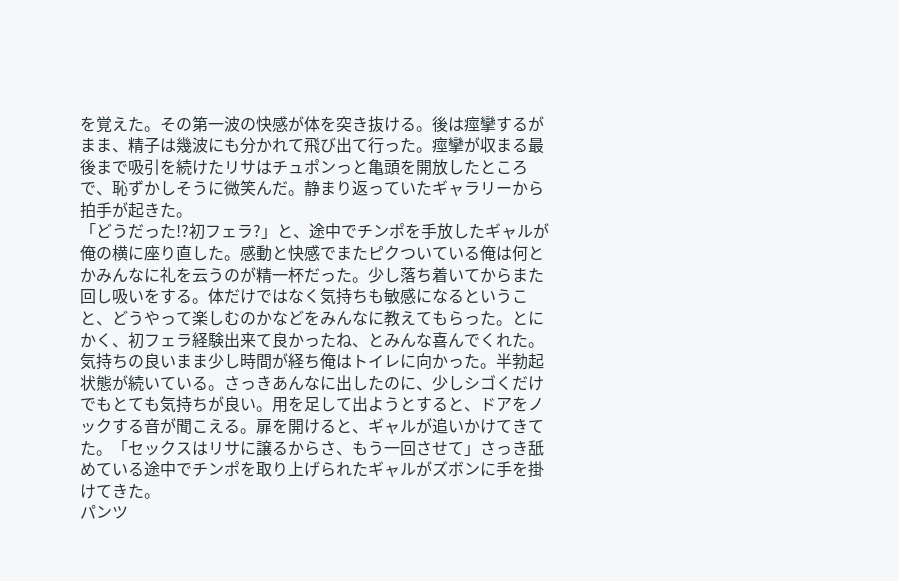を覚えた。その第一波の快感が体を突き抜ける。後は痙攣するがまま、精子は幾波にも分かれて飛び出て行った。痙攣が収まる最後まで吸引を続けたリサはチュポンっと亀頭を開放したところで、恥ずかしそうに微笑んだ。静まり返っていたギャラリーから拍手が起きた。
「どうだった!?初フェラ?」と、途中でチンポを手放したギャルが俺の横に座り直した。感動と快感でまたピクついている俺は何とかみんなに礼を云うのが精一杯だった。少し落ち着いてからまた回し吸いをする。体だけではなく気持ちも敏感になるということ、どうやって楽しむのかなどをみんなに教えてもらった。とにかく、初フェラ経験出来て良かったね、とみんな喜んでくれた。
気持ちの良いまま少し時間が経ち俺はトイレに向かった。半勃起状態が続いている。さっきあんなに出したのに、少しシゴくだけでもとても気持ちが良い。用を足して出ようとすると、ドアをノックする音が聞こえる。扉を開けると、ギャルが追いかけてきてた。「セックスはリサに譲るからさ、もう一回させて」さっき舐めている途中でチンポを取り上げられたギャルがズボンに手を掛けてきた。
パンツ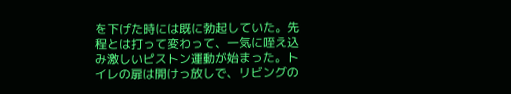を下げた時には既に勃起していた。先程とは打って変わって、一気に咥え込み激しいピストン運動が始まった。トイレの扉は開けっ放しで、リビングの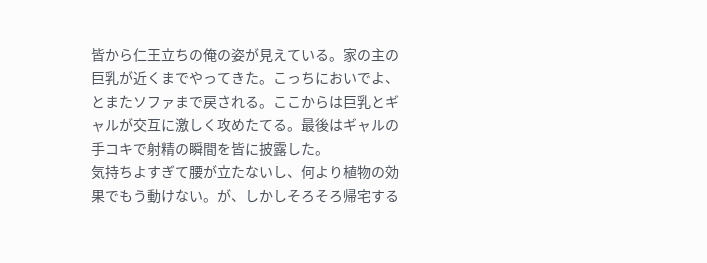皆から仁王立ちの俺の姿が見えている。家の主の巨乳が近くまでやってきた。こっちにおいでよ、とまたソファまで戻される。ここからは巨乳とギャルが交互に激しく攻めたてる。最後はギャルの手コキで射精の瞬間を皆に披露した。
気持ちよすぎて腰が立たないし、何より植物の効果でもう動けない。が、しかしそろそろ帰宅する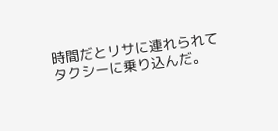時間だとリサに連れられてタクシーに乗り込んだ。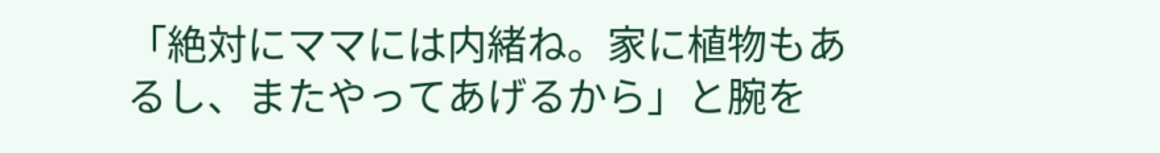「絶対にママには内緒ね。家に植物もあるし、またやってあげるから」と腕を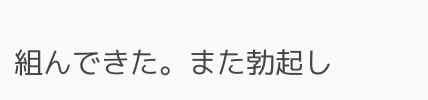組んできた。また勃起し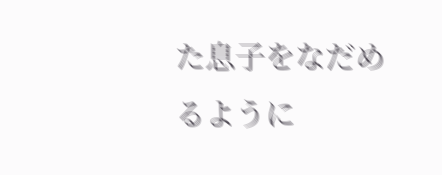た息子をなだめるように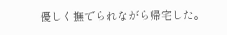優しく撫でられながら帰宅した。